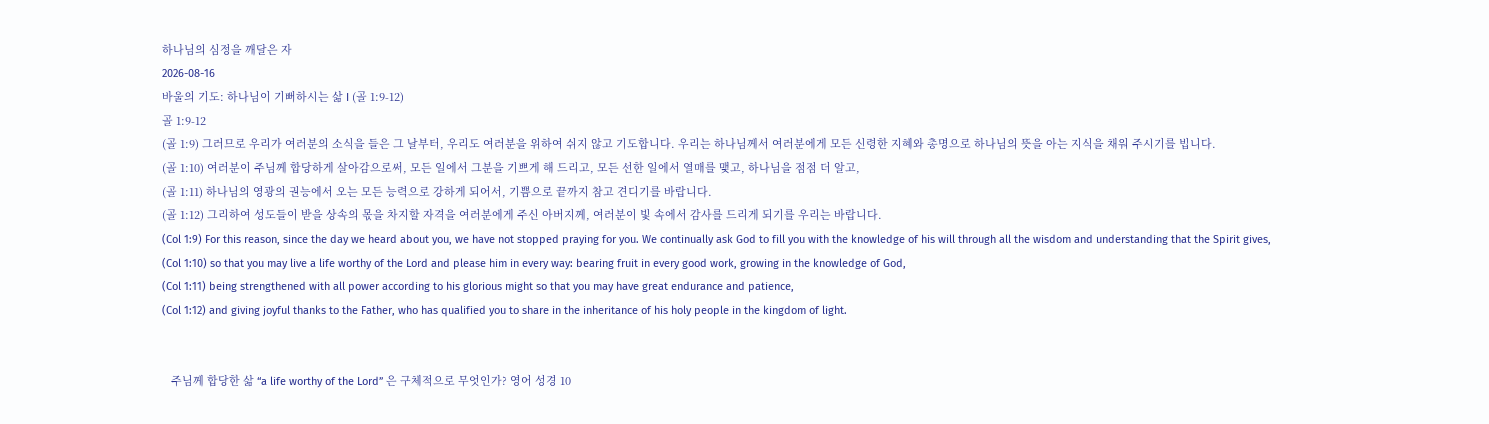하나님의 심정을 깨달은 자
2026-08-16
바울의 기도: 하나님이 기뻐하시는 삶 I (골 1:9-12)
골 1:9-12
(골 1:9) 그러므로 우리가 여러분의 소식을 들은 그 날부터, 우리도 여러분을 위하여 쉬지 않고 기도합니다. 우리는 하나님께서 여러분에게 모든 신령한 지혜와 총명으로 하나님의 뜻을 아는 지식을 채워 주시기를 빕니다.
(골 1:10) 여러분이 주님께 합당하게 살아감으로써, 모든 일에서 그분을 기쁘게 해 드리고, 모든 선한 일에서 열매를 맺고, 하나님을 점점 더 알고,
(골 1:11) 하나님의 영광의 권능에서 오는 모든 능력으로 강하게 되어서, 기쁨으로 끝까지 참고 견디기를 바랍니다.
(골 1:12) 그리하여 성도들이 받을 상속의 몫을 차지할 자격을 여러분에게 주신 아버지께, 여러분이 빛 속에서 감사를 드리게 되기를 우리는 바랍니다.
(Col 1:9) For this reason, since the day we heard about you, we have not stopped praying for you. We continually ask God to fill you with the knowledge of his will through all the wisdom and understanding that the Spirit gives,
(Col 1:10) so that you may live a life worthy of the Lord and please him in every way: bearing fruit in every good work, growing in the knowledge of God,
(Col 1:11) being strengthened with all power according to his glorious might so that you may have great endurance and patience,
(Col 1:12) and giving joyful thanks to the Father, who has qualified you to share in the inheritance of his holy people in the kingdom of light.


   주님께 합당한 삶 “a life worthy of the Lord” 은 구체적으로 무엇인가? 영어 성경 10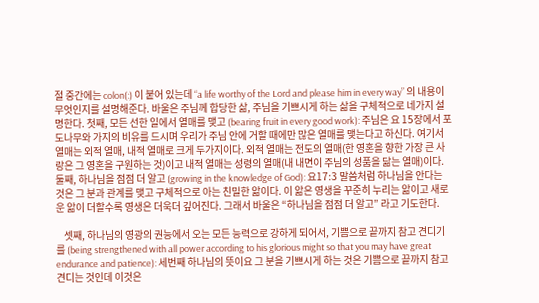절 중간에는 colon(:) 이 붙어 있는데 “a life worthy of the Lord and please him in every way” 의 내용이 무엇인지를 설명해준다. 바울은 주님께 합당한 삶, 주님을 기쁘시게 하는 삶을 구체적으로 네가지 설명한다. 첫째, 모든 선한 일에서 열매를 맺고 (bearing fruit in every good work): 주님은 요 15장에서 포도나무와 가지의 비유를 드시며 우리가 주님 안에 거할 때에만 많은 열매를 맺는다고 하신다. 여기서 열매는 외적 열매, 내적 열매로 크게 두가지이다. 외적 열매는 전도의 열매(한 영혼을 향한 가장 큰 사랑은 그 영혼을 구원하는 것)이고 내적 열매는 성령의 열매(내 내면이 주님의 성품을 닮는 열매)이다. 둘째, 하나님을 점점 더 알고 (growing in the knowledge of God): 요17:3 말씀처럼 하나님을 안다는 것은 그 분과 관계를 맺고 구체적으로 아는 친밀한 앎이다. 이 앎은 영생을 꾸준히 누리는 앎이고 새로운 앎이 더할수록 영생은 더욱더 깊어진다. 그래서 바울은 “하나님을 점점 더 알고” 라고 기도한다.

    셋째, 하나님의 영광의 권능에서 오는 모든 능력으로 강하게 되어서, 기쁨으로 끝까지 참고 견디기를 (being strengthened with all power according to his glorious might so that you may have great endurance and patience): 세번째 하나님의 뜻이요 그 분을 기쁘시게 하는 것은 기쁨으로 끝까지 참고 견디는 것인데 이것은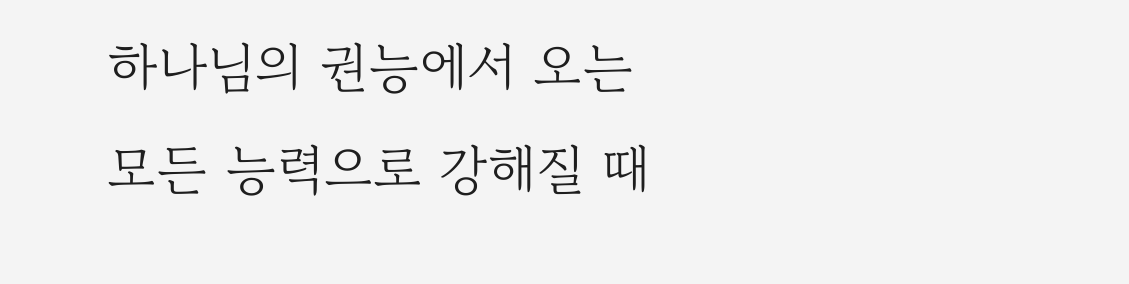하나님의 권능에서 오는 모든 능력으로 강해질 때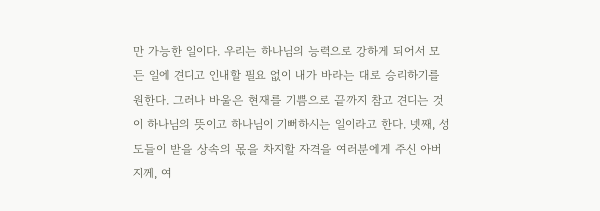만 가능한 일이다. 우리는 하나님의 능력으로 강하게 되어서 모든 일에 견디고 인내할 필요 없이 내가 바라는 대로 승리하기를 원한다. 그러나 바울은 현재를 기쁨으로 끝까지 참고 견디는 것이 하나님의 뜻이고 하나님이 기뻐하시는 일이라고 한다. 넷째, 성도들이 받을 상속의 몫을 차지할 자격을 여러분에게 주신 아버지께, 여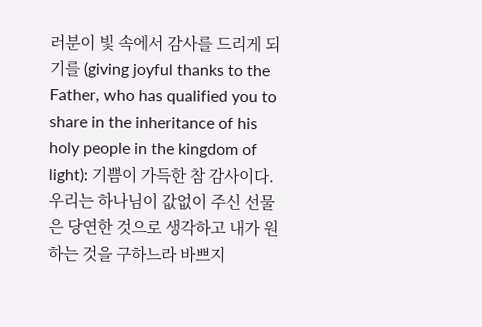러분이 빛 속에서 감사를 드리게 되기를 (giving joyful thanks to the Father, who has qualified you to share in the inheritance of his holy people in the kingdom of light): 기쁨이 가득한 참 감사이다. 우리는 하나님이 값없이 주신 선물은 당연한 것으로 생각하고 내가 원하는 것을 구하느라 바쁘지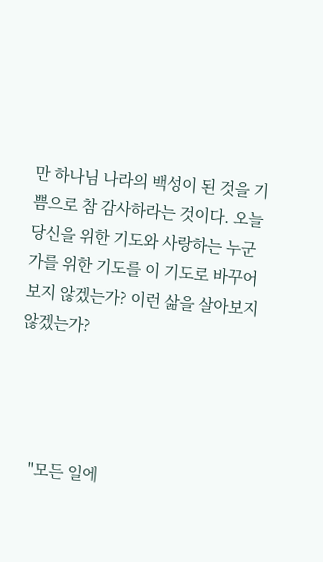만 하나님 나라의 백성이 된 것을 기쁨으로 참 감사하라는 것이다. 오늘 당신을 위한 기도와 사랑하는 누군가를 위한 기도를 이 기도로 바꾸어 보지 않겠는가? 이런 삶을 살아보지 않겠는가?




    "모든 일에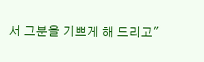서 그분을 기쁘게 해 드리고"